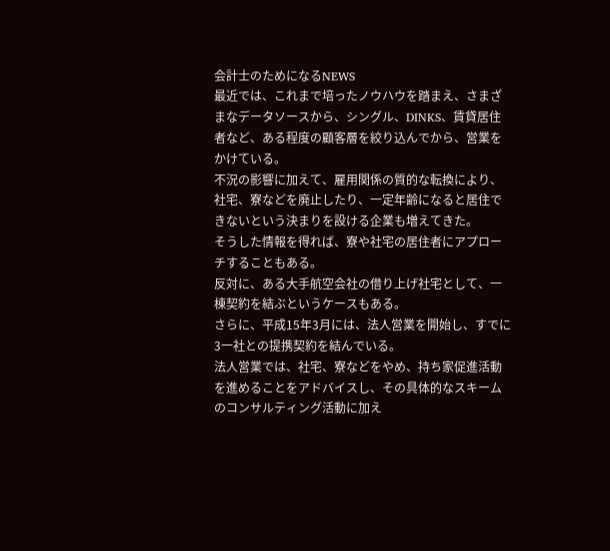会計士のためになるNEWS
最近では、これまで培ったノウハウを踏まえ、さまざまなデータソースから、シングル、DINKS、賃貸居住者など、ある程度の顧客層を絞り込んでから、営業をかけている。
不況の影響に加えて、雇用関係の質的な転換により、社宅、寮などを廃止したり、一定年齢になると居住できないという決まりを設ける企業も増えてきた。
そうした情報を得れば、寮や社宅の居住者にアプローチすることもある。
反対に、ある大手航空会社の借り上げ社宅として、一棟契約を結ぶというケースもある。
さらに、平成15年3月には、法人営業を開始し、すでに3一社との提携契約を結んでいる。
法人営業では、社宅、寮などをやめ、持ち家促進活動を進めることをアドバイスし、その具体的なスキームのコンサルティング活動に加え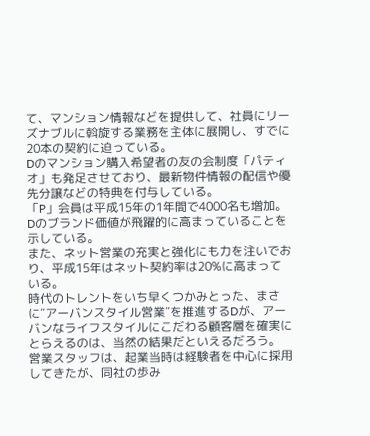て、マンション情報などを提供して、社員にリーズナブルに斡旋する業務を主体に展開し、すでに20本の契約に迫っている。
Dのマンション購入希望者の友の会制度「パティオ」も発足させており、最新物件情報の配信や優先分譲などの特典を付与している。
「P」会員は平成15年の1年間で4000名も増加。
Dのブランド価値が飛躍的に高まっていることを示している。
また、ネット営業の充実と強化にも力を注いでおり、平成15年はネット契約率は20%に高まっている。
時代のトレントをいち早くつかみとった、まさに″アーバンスタイル営業″を推進するDが、アーバンなライフスタイルにこだわる顧客層を確実にとらえるのは、当然の結果だといえるだろう。
営業スタッフは、起業当時は経験者を中心に採用してきたが、同社の歩み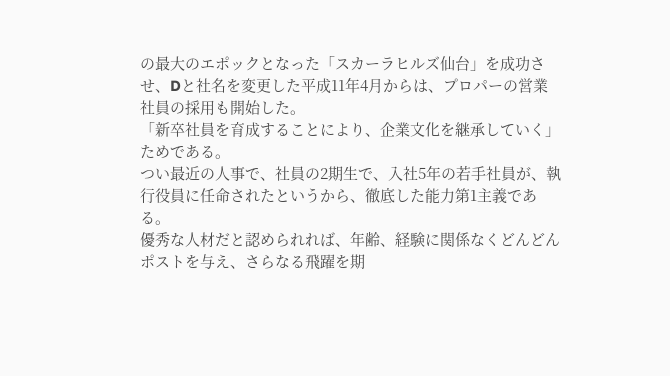の最大のエポックとなった「スカーラヒルズ仙台」を成功させ、Dと社名を変更した平成11年4月からは、プロパーの営業社員の採用も開始した。
「新卒社員を育成することにより、企業文化を継承していく」ためである。
つい最近の人事で、社員の2期生で、入社5年の若手社員が、執行役員に任命されたというから、徹底した能力第1主義である。
優秀な人材だと認められれば、年齢、経験に関係なくどんどんポストを与え、さらなる飛躍を期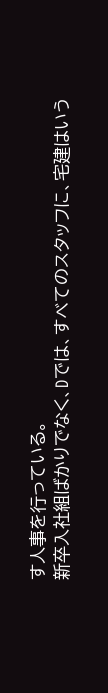す人事を行っている。
新卒入社組ばかりでなく、Dでは、すべてのスタッフに、宅建はいう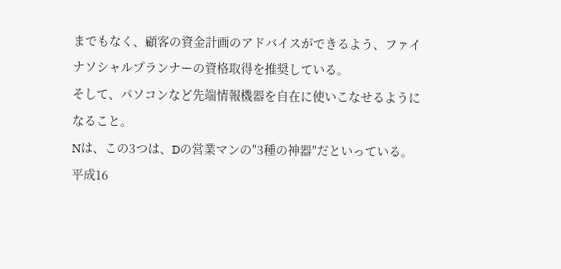までもなく、顧客の資金計画のアドバイスができるよう、ファイナソシャルプランナーの資格取得を推奨している。
そして、パソコンなど先端情報機器を自在に使いこなせるようになること。
Nは、この3つは、Dの営業マンの″3種の神器″だといっている。
平成16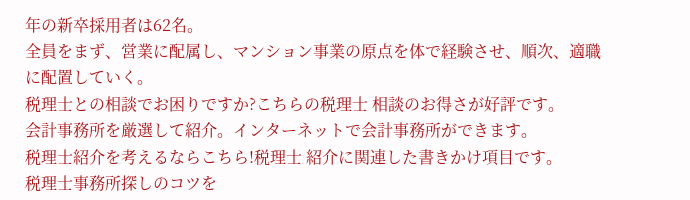年の新卒採用者は62名。
全員をまず、営業に配属し、マンション事業の原点を体で経験させ、順次、適職に配置していく。
税理士との相談でお困りですか?こちらの税理士 相談のお得さが好評です。
会計事務所を厳選して紹介。インターネットで会計事務所ができます。
税理士紹介を考えるならこちら!税理士 紹介に関連した書きかけ項目です。
税理士事務所探しのコツを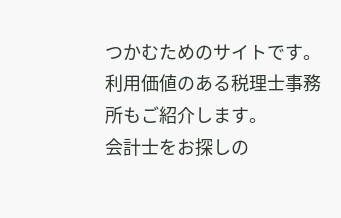つかむためのサイトです。利用価値のある税理士事務所もご紹介します。
会計士をお探しの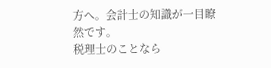方へ。会計士の知識が一目瞭然です。
税理士のことなら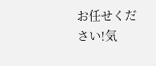お任せください!気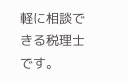軽に相談できる税理士です。